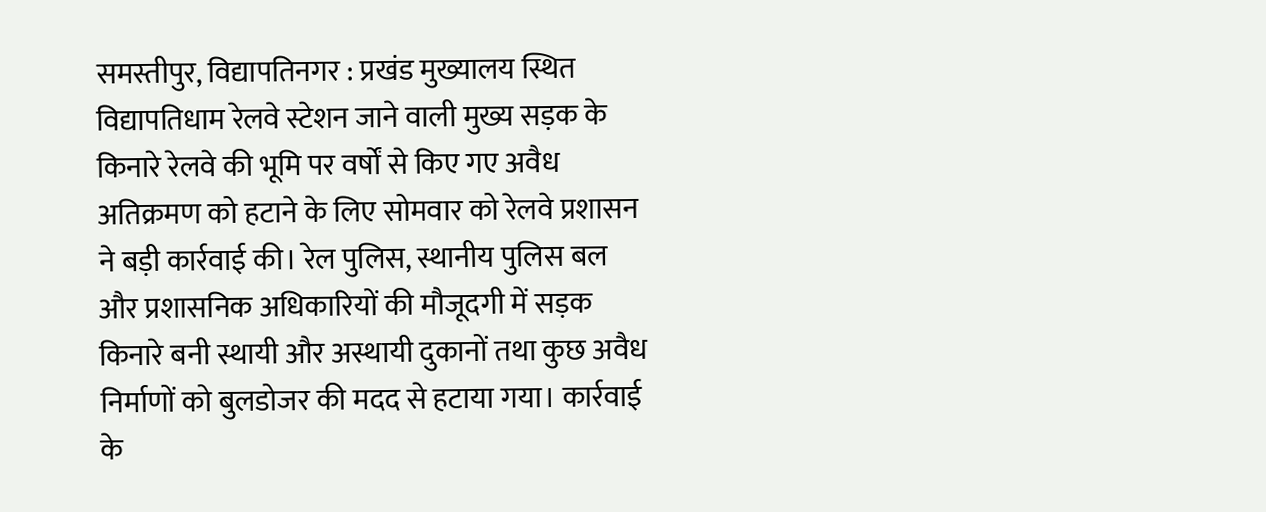समस्तीपुर, विद्यापतिनगर : प्रखंड मुख्यालय स्थित विद्यापतिधाम रेलवे स्टेशन जाने वाली मुख्य सड़क के किनारे रेलवे की भूमि पर वर्षों से किए गए अवैध अतिक्रमण को हटाने के लिए सोमवार को रेलवे प्रशासन ने बड़ी कार्रवाई की। रेल पुलिस, स्थानीय पुलिस बल और प्रशासनिक अधिकारियों की मौजूदगी में सड़क किनारे बनी स्थायी और अस्थायी दुकानों तथा कुछ अवैध निर्माणों को बुलडोजर की मदद से हटाया गया। कार्रवाई के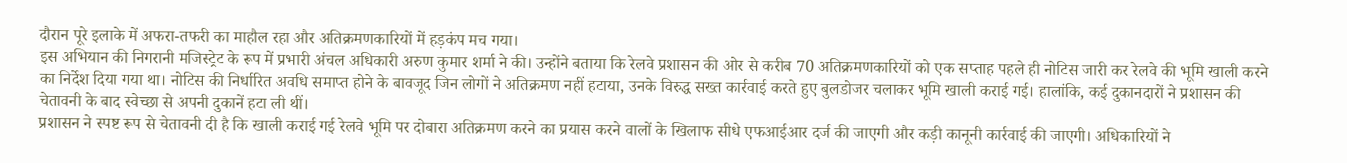दौरान पूरे इलाके में अफरा-तफरी का माहौल रहा और अतिक्रमणकारियों में हड़कंप मच गया।
इस अभियान की निगरानी मजिस्ट्रेट के रूप में प्रभारी अंचल अधिकारी अरुण कुमार शर्मा ने की। उन्होंने बताया कि रेलवे प्रशासन की ओर से करीब 70 अतिक्रमणकारियों को एक सप्ताह पहले ही नोटिस जारी कर रेलवे की भूमि खाली करने का निर्देश दिया गया था। नोटिस की निर्धारित अवधि समाप्त होने के बावजूद जिन लोगों ने अतिक्रमण नहीं हटाया, उनके विरुद्ध सख्त कार्रवाई करते हुए बुलडोजर चलाकर भूमि खाली कराई गई। हालांकि, कई दुकानदारों ने प्रशासन की चेतावनी के बाद स्वेच्छा से अपनी दुकानें हटा ली थीं।
प्रशासन ने स्पष्ट रूप से चेतावनी दी है कि खाली कराई गई रेलवे भूमि पर दोबारा अतिक्रमण करने का प्रयास करने वालों के खिलाफ सीधे एफआईआर दर्ज की जाएगी और कड़ी कानूनी कार्रवाई की जाएगी। अधिकारियों ने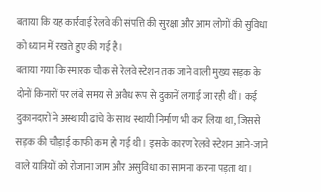बताया कि यह कार्रवाई रेलवे की संपत्ति की सुरक्षा और आम लोगों की सुविधा को ध्यान में रखते हुए की गई है।
बताया गया कि स्मारक चौक से रेलवे स्टेशन तक जाने वाली मुख्य सड़क के दोनों किनारों पर लंबे समय से अवैध रूप से दुकानें लगाई जा रही थीं। कई दुकानदारों ने अस्थायी ढांचे के साथ स्थायी निर्माण भी कर लिया था, जिससे सड़क की चौड़ाई काफी कम हो गई थी। इसके कारण रेलवे स्टेशन आने-जाने वाले यात्रियों को रोजाना जाम और असुविधा का सामना करना पड़ता था।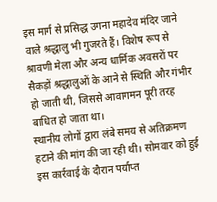इस मार्ग से प्रसिद्ध उगना महादेव मंदिर जाने वाले श्रद्धालु भी गुजरते हैं। विशेष रूप से श्रावणी मेला और अन्य धार्मिक अवसरों पर सैकड़ों श्रद्धालुओं के आने से स्थिति और गंभीर हो जाती थी, जिससे आवागमन पूरी तरह बाधित हो जाता था।
स्थानीय लोगों द्वारा लंबे समय से अतिक्रमण हटाने की मांग की जा रही थी। सोमवार को हुई इस कार्रवाई के दौरान पर्याप्त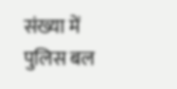संख्या में पुलिस बल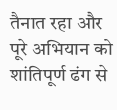तैनात रहा और पूरे अभियान को शांतिपूर्ण ढंग से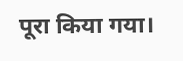पूरा किया गया।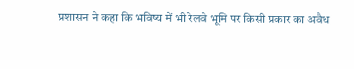प्रशासन ने कहा कि भविष्य में भी रेलवे भूमि पर किसी प्रकार का अवैध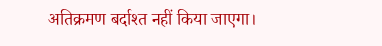अतिक्रमण बर्दाश्त नहीं किया जाएगा।